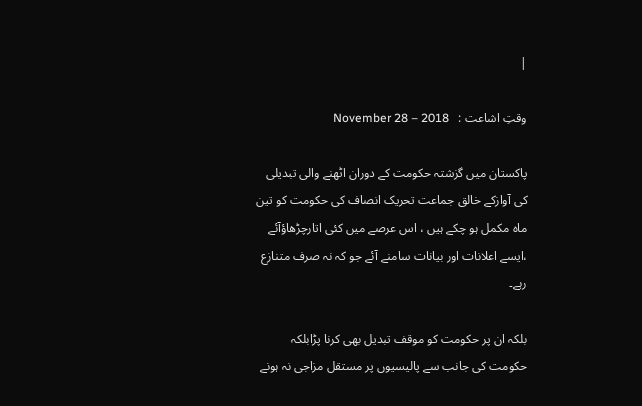|

وقتِ اشاعت :   November 28 – 2018

پاکستان میں گزشتہ حکومت کے دوران اٹھنے والی تبدیلی کی آوازکے خالق جماعت تحریک انصاف کی حکومت کو تین ماہ مکمل ہو چکے ہیں ، اس عرصے میں کئی اتارچڑھاؤآئے ،ایسے اعلانات اور بیانات سامنے آئے جو کہ نہ صرف متنازع رہے۔

بلکہ ان پر حکومت کو موقف تبدیل بھی کرنا پڑابلکہ حکومت کی جانب سے پالیسیوں پر مستقل مزاجی نہ ہونے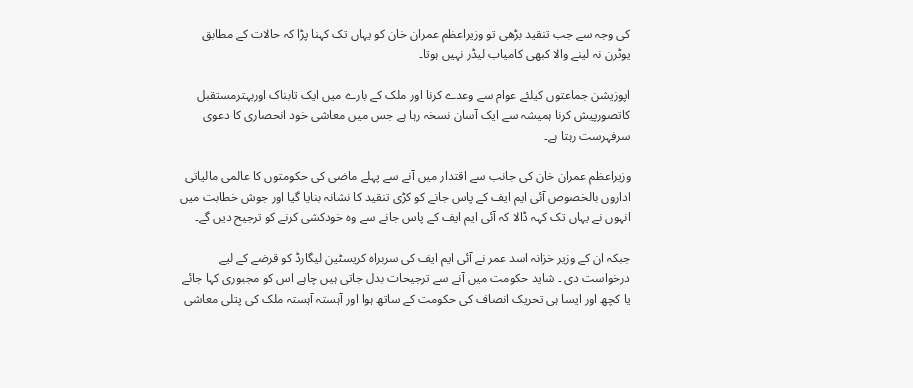کی وجہ سے جب تنقید بڑھی تو وزیراعظم عمران خان کو یہاں تک کہنا پڑا کہ حالات کے مطابق یوٹرن نہ لینے والا کبھی کامیاب لیڈر نہیں ہوتا۔

اپوزیشن جماعتوں کیلئے عوام سے وعدے کرنا اور ملک کے بارے میں ایک تابناک اوربہترمستقبل کاتصورپیش کرنا ہمیشہ سے ایک آسان نسخہ رہا ہے جس میں معاشی خود انحصاری کا دعوی سرفہرست رہتا ہے۔

وزیراعظم عمران خان کی جانب سے اقتدار میں آنے سے پہلے ماضی کی حکومتوں کا عالمی مالیاتی اداروں بالخصوص آئی ایم ایف کے پاس جانے کو کڑی تنقید کا نشانہ بنایا گیا اور جوش خطابت میں انہوں نے یہاں تک کہہ ڈالا کہ آئی ایم ایف کے پاس جانے سے وہ خودکشی کرنے کو ترجیح دیں گے۔

جبکہ ان کے وزیر خزانہ اسد عمر نے آئی ایم ایف کی سربراہ کریسٹین لیگارڈ کو قرضے کے لیے درخواست دی ۔ شاید حکومت میں آنے سے ترجیحات بدل جاتی ہیں چاہے اس کو مجبوری کہا جائے یا کچھ اور ایسا ہی تحریک انصاف کی حکومت کے ساتھ ہوا اور آہستہ آہستہ ملک کی پتلی معاشی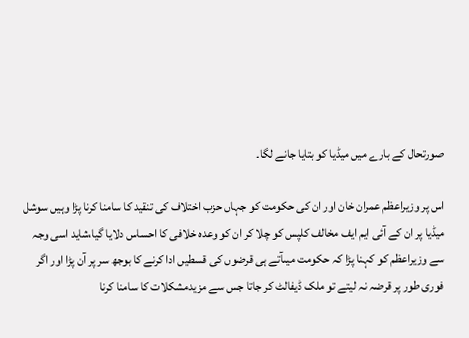صورتحال کے بارے میں میڈیا کو بتایا جانے لگا۔

اس پر وزیراعظم عمران خان اور ان کی حکومت کو جہاں حزب اختلاف کی تنقید کا سامنا کرنا پڑا وہیں سوشل میڈیا پر ان کے آئی ایم ایف مخالف کلپس کو چلا کر ان کو وعدہ خلافی کا احساس دلایا گیا،شاید اسی وجہ سے وزیراعظم کو کہنا پڑا کہ حکومت میںآتے ہی قرضوں کی قسطیں ادا کرنے کا بوجھ سر پر آن پڑا اور اگر فوری طور پر قرضہ نہ لیتے تو ملک ڈیفالٹ کر جاتا جس سے مزیدمشکلات کا سامنا کرنا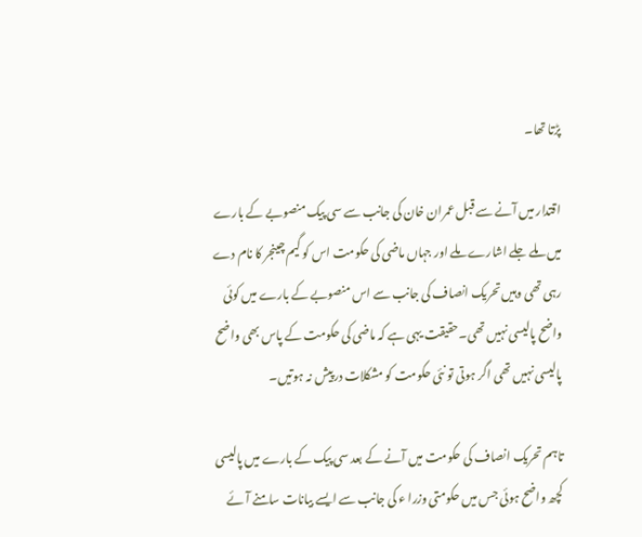پڑتا تھا۔

اقتدار میں آنے سے قبل عمران خان کی جانب سے سی پیک منصوبے کے بارے میں ملے جلے اشارے ملے اور جہاں ماضی کی حکومت اس کو گیم چینجر کا نام دے رہی تھی وہیں تحریک انصاف کی جانب سے اس منصوبے کے بارے میں کوئی واضح پالیسی نہیں تھی۔حقیقت یہی ہے کہ ماضی کی حکومت کے پاس بھی واضح پالیسی نہیں تھی اگر ہوتی تو نئی حکومت کو مشکلات درپیش نہ ہوتیں۔

تاہم تحریک انصاف کی حکومت میں آنے کے بعد سی پیک کے بارے میں پالیسی کچھ واضح ہوئی جس میں حکومتی وزرا ء کی جانب سے ایسے بیانات سامنے آئے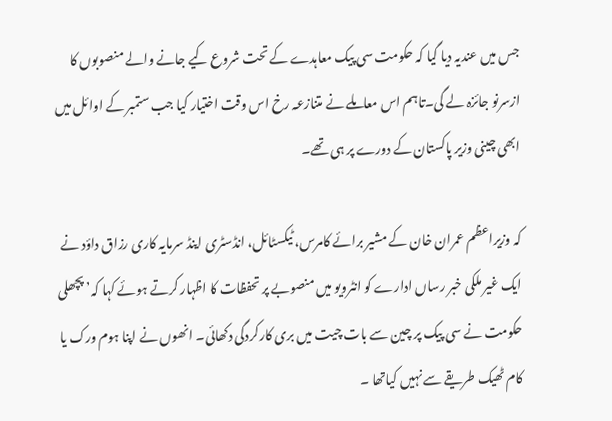جس میں عندیہ دیا گیا کہ حکومت سی پیک معاہدے کے تحت شروع کیے جانے والے منصوبوں کا ازسرنو جائزہ لے گی۔تاہم اس معاملے نے متنازعہ رخ اس وقت اختیار کیا جب ستمبر کے اوائل میں ابھی چینی وزیر پاکستان کے دورے پر ہی تھے۔

کہ وزیراعظم عمران خان کے مشیر برائے کامرس، ٹیکسٹائل، انڈسٹری اینڈ سرمایہ کاری رزاق داؤد نے ایک غیر ملکی خبر رساں ادارے کو انٹرویو میں منصوبے پر تحفظات کا اظہار کرتے ہوئے کہا کہ’ پچھلی حکومت نے سی پیک پر چین سے بات چیت میں بری کارکردگی دکھائی۔ انھوں نے اپنا ہوم ورک یا کام ٹھیک طریقے سے نہیں کیاتھا ۔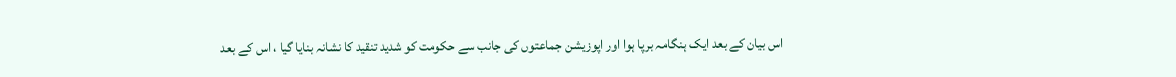اس بیان کے بعد ایک ہنگامہ برپا ہوا اور اپوزیشن جماعتوں کی جانب سے حکومت کو شدید تنقید کا نشانہ بنایا گیا ، اس کے بعد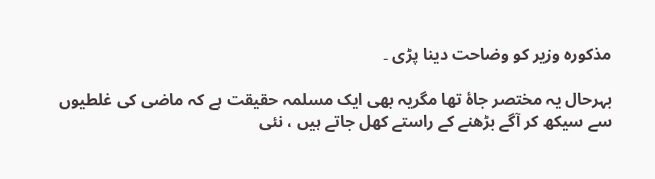مذکورہ وزیر کو وضاحت دینا پڑی ۔

بہرحال یہ مختصر جاۂ تھا مگریہ بھی ایک مسلمہ حقیقت ہے کہ ماضی کی غلطیوں سے سیکھ کر آگے بڑھنے کے راستے کھل جاتے ہیں ، نئی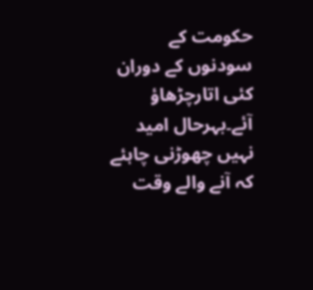حکومت کے سودنوں کے دوران کئی اتارچڑھاؤ آئے۔بہرحال امید نہیں چھوڑنی چاہئے کہ آنے والے وقت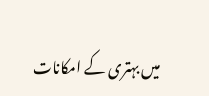میں بہتری کے امکانات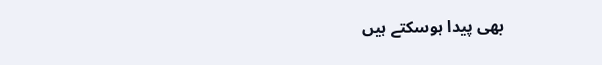بھی پیدا ہوسکتے ہیں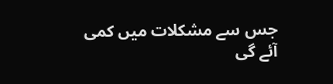جس سے مشکلات میں کمی آئے گی